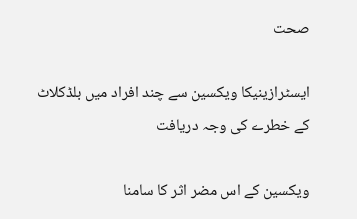صحت

ایسٹرازینیکا ویکسین سے چند افراد میں بلڈکلاٹ کے خطرے کی وجہ دریافت

ویکسین کے اس مضر اثر کا سامنا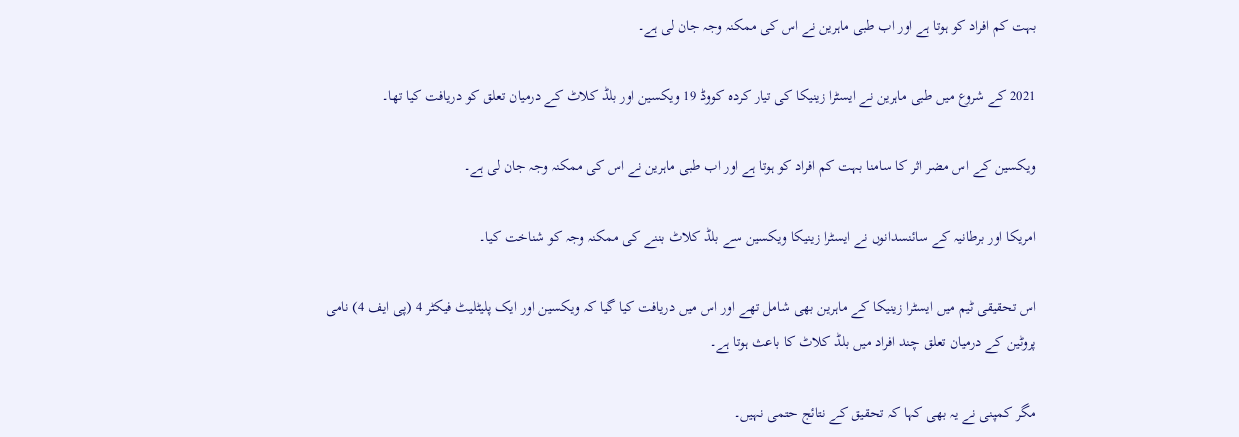بہت کم افراد کو ہوتا ہے اور اب طبی ماہرین نے اس کی ممکنہ وجہ جان لی ہے۔

2021 کے شروع میں طبی ماہرین نے ایسٹرا زینیکا کی تیار کردہ کووڈ 19 ویکسین اور بلڈ کلاٹ کے درمیان تعلق کو دریافت کیا تھا۔

ویکسین کے اس مضر اثر کا سامنا بہت کم افراد کو ہوتا ہے اور اب طبی ماہرین نے اس کی ممکنہ وجہ جان لی ہے۔

امریکا اور برطانیہ کے سائنسدانوں نے ایسٹرا زینیکا ویکسین سے بلڈ کلاٹ بننے کی ممکنہ وجہ کو شناخت کیا۔

اس تحقیقی ٹیم میں ایسٹرا زینیکا کے ماہرین بھی شامل تھے اور اس میں دریافت کیا گیا کہ ویکسین اور ایک پلیٹلیٹ فیکٹر 4 (پی ایف 4) نامی پروٹین کے درمیان تعلق چند افراد میں بلڈ کلاٹ کا باعث ہوتا ہے۔

مگر کمپنی نے یہ بھی کہا کہ تحقیق کے نتائج حتمی نہیں۔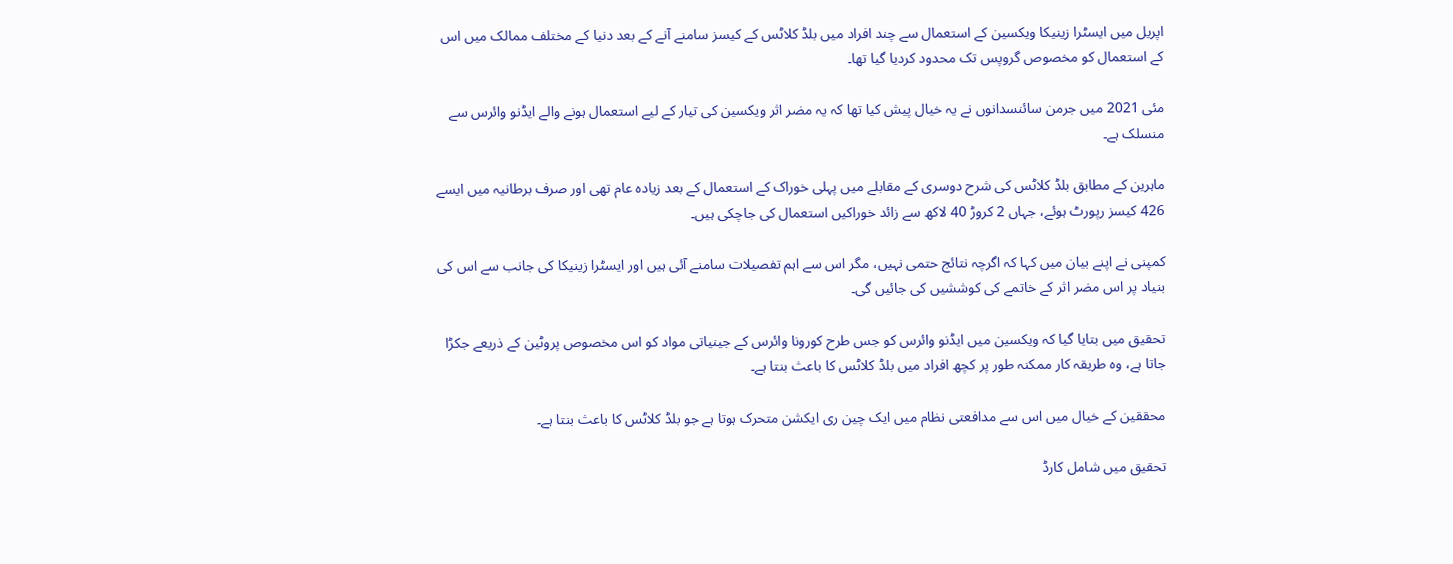اپریل میں ایسٹرا زینیکا ویکسین کے استعمال سے چند افراد میں بلڈ کلاٹس کے کیسز سامنے آنے کے بعد دنیا کے مختلف ممالک میں اس کے استعمال کو مخصوص گروپس تک محدود کردیا گیا تھا۔

مئی 2021 میں جرمن سائنسدانوں نے یہ خیال پیش کیا تھا کہ یہ مضر اثر ویکسین کی تیار کے لیے استعمال ہونے والے ایڈنو وائرس سے منسلک ہے۔

ماہرین کے مطابق بلڈ کلاٹس کی شرح دوسری کے مقابلے میں پہلی خوراک کے استعمال کے بعد زیادہ عام تھی اور صرف برطانیہ میں ایسے 426 کیسز رپورٹ ہوئے، جہاں 2 کروڑ 40 لاکھ سے زائد خوراکیں استعمال کی جاچکی ہیں۔

کمپنی نے اپنے بیان میں کہا کہ اگرچہ نتائج حتمی نہیں، مگر اس سے اہم تفصیلات سامنے آئی ہیں اور ایسٹرا زینیکا کی جانب سے اس کی بنیاد پر اس مضر اثر کے خاتمے کی کوششیں کی جائیں گی۔

تحقیق میں بتایا گیا کہ ویکسین میں ایڈنو وائرس کو جس طرح کورونا وائرس کے جینیاتی مواد کو اس مخصوص پروٹین کے ذریعے جکڑا جاتا ہے، وہ طریقہ کار ممکنہ طور پر کچھ افراد میں بلڈ کلاٹس کا باعث بنتا ہے۔

محققین کے خیال میں اس سے مدافعتی نظام میں ایک چین ری ایکشن متحرک ہوتا ہے جو بلڈ کلاٹس کا باعث بنتا ہے۔

تحقیق میں شامل کارڈ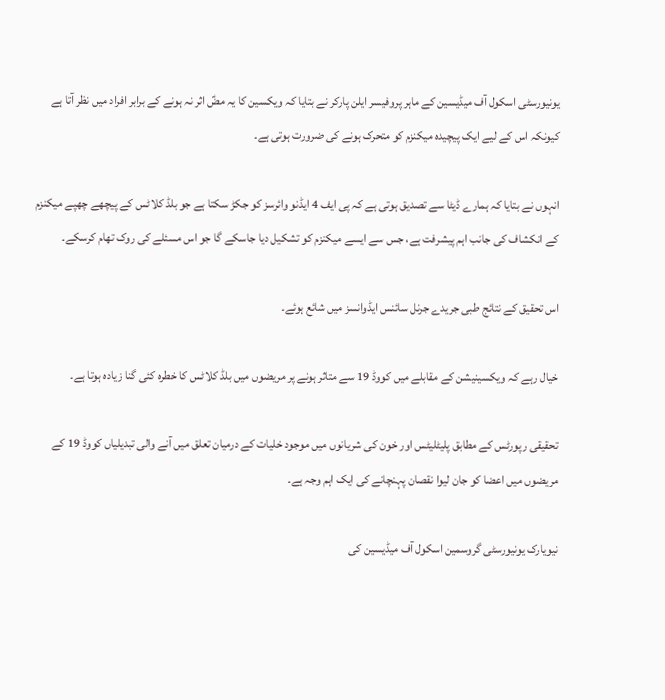یونیورسٹی اسکول آف میڈیسین کے ماہر پروفیسر ایلن پارکر نے بتایا کہ ویکسین کا یہ مضؑ اثر نہ ہونے کے برابر افراد میں نظر آتا ہے کیونکہ اس کے لیے ایک پیچیدہ میکنزم کو متحرک ہونے کی ضرورت ہوتی ہے۔

انہوں نے بتایا کہ ہمارے ڈیٹا سے تصدیق ہوتی ہے کہ پی ایف 4 ایڈنو وائرسز کو جکڑ سکتا ہے جو بلڈ کلاٹس کے پیچھے چھپے میکنزم کے انکشاف کی جانب اہم پیشرفت ہے، جس سے ایسے میکنزم کو تشکیل دیا جاسکے گا جو اس مسئلے کی روک تھام کرسکے۔

اس تحقیق کے نتائج طبی جریدے جرنل سائنس ایڈوانسز میں شائع ہوئے۔

خیال رہے کہ ویکسینیشن کے مقابلے میں کووڈ 19 سے متاثر ہونے پر مریضوں میں بلڈ کلاٹس کا خطرہ کئی گنا زیادہ ہوتا ہے۔

تحقیقی رپورٹس کے مطابق پلیٹلیٹس اور خون کی شریانوں میں موجود خلیات کے درمیان تعلق میں آنے والی تبدیلیاں کووڈ 19 کے مریضوں میں اعضا کو جان لیوا نقصان پہنچانے کی ایک اہم وجہ ہے۔

نیویارک یونیورسٹی گروسمین اسکول آف میڈیسین کی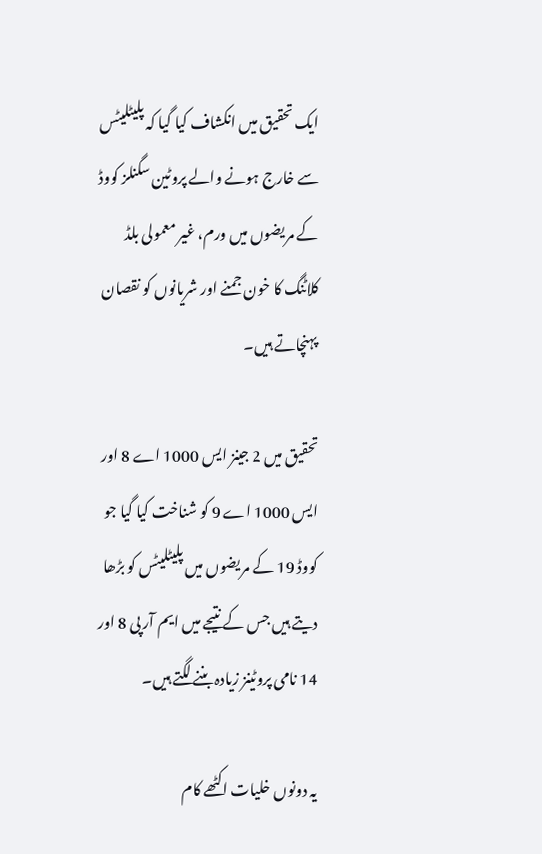ایک تحقیق میں انکشاف کیا گیا کہ پلیٹلیٹس سے خارج ہونے والے پروٹین سگنلز کووڈ کے مریضوں میں ورم، غیر معمولی بلڈ کلاٹنگ کا خون جمنے اور شریانوں کو نقصان پہنچاتے ہیں۔

تحقیق میں 2 جینز ایس 1000 اے 8 اور ایس 1000 اے 9 کو شناخت کیا گیا جو کووڈ 19 کے مریضوں میں پلیٹلیٹس کو بڑھا دیتے ہیں جس کے نتیجے میں ایم آر پی 8 اور 14 نامی پروٹینز زیادہ بننے لگتے ہیں۔

یہ دونوں خلیات اکٹھے کام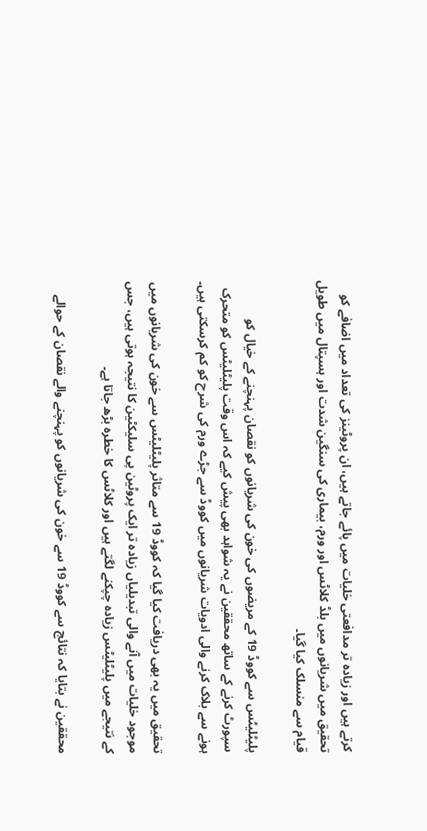کرتے ہیں اور زیادہ تر مدافعتی خلیات میں پائے جاتے ہیں، ان پروٹینز کی تعداد میں اضافے کو تحقیق میں شریانوں میں بلڈ کلاٹس اور ورم، بیماری کی سنگین شدت اور ہسپتال میں طویل قیام سے منسلک کیا گیا۔

پلیٹلیٹس سے کووڈ 19 کے مریضوں کی خون کی شریانوں کو نقصان پہنچنے کے خیال کو سپورٹ کرنے کے ساتھ محققین نے یہ شواہد بھی پیش کیے کہ اس وقت پلیٹلیٹس کو متحرک ہونے سے بلاک کرنے والی ادویات شریانوں میں کووڈ سے جڑے ورم کی شرح کو کم کرسکتی ہیں۔

تحقیق میں یہ بھی دریافت کیا گیا کہ کووڈ 19 سے متاثر پلیٹلیٹس سے خون کی شریانوں میں موجود خلیات میں آنے والی تبدیلیاں زیادہ تر ایک پروٹین پی سلیکٹین کا نتیجہ ہوتی ہیں، جس کے نتیجے میں پلیٹلیٹس زیادہ چپکنے لگتے ہیں اور کلاٹس کا خطرہ بڑھ جاتا ہے۔

محققین نے بتایا کہ نتائج سے کووڈ 19 سے خون کی شریانوں کو پہنچنے والے نقصان کے حوالے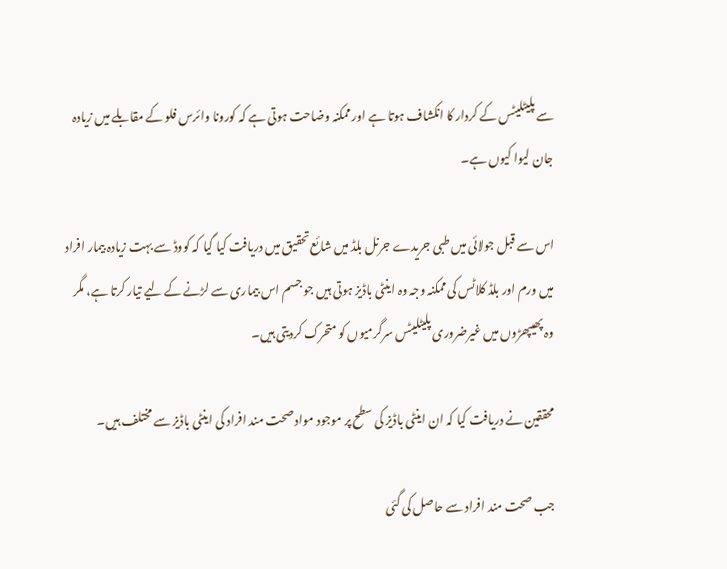سے پلیٹلیٹس کے کردار کا انکشاف ہوتا ہے اور ممکنہ وضاحت ہوتی ہے کہ کورونا وائرس فلو کے مقابلے میں زیادہ جان لیوا کیوں ہے۔

اس سے قبل جولائی میں طبی جریدے جرنل بلڈ میں شائع تحقیق میں دریافت کیا گیا کہ کووڈ سے بہت زیادہ بیمار افراد میں ورم اور بلڈ کلاٹس کی ممکنہ وجہ وہ اینٹی باڈیز ہوتی ہیں جو جسم اس بیماری سے لڑنے کے لیے تیار کرتا ہے، مگر وہ پھیپھڑوں میں غیرضروری پلیٹلیٹس سرگرمیوں کو متحرک کردیتی ہیں۔

محققین نے دریافت کیا کہ ان اینٹی باڈیز کی سطح پر موجود مواد صحت مند افراد کی اینٹی باڈیز سے مختلف ہیں۔

جب صحت مند افراد سے حاصل کی گئی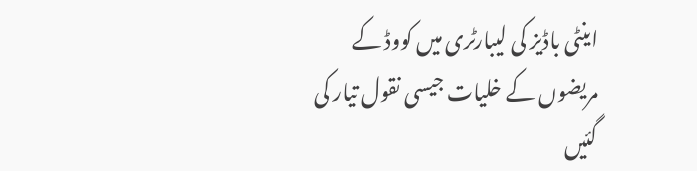اینٹی باڈیز کی لیبارٹری میں کووڈ کے مریضوں کے خلیات جیسی نقول تیار کی گئیں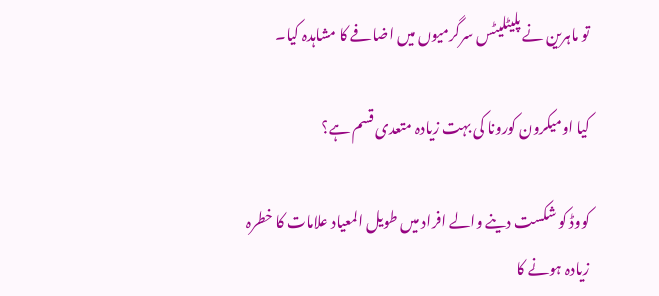تو ماہرین نے پلیٹلیٹس سرگرمیوں میں اضافے کا مشاہدہ کیا۔

کیا اومیکرون کورونا کی بہت زیادہ متعدی قسم ہے؟

کووڈ کو شکست دینے والے افراد میں طویل المعیاد علامات کا خطرہ زیادہ ہونے کا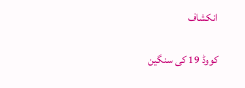انکشاف

کووڈ 19 کی سنگین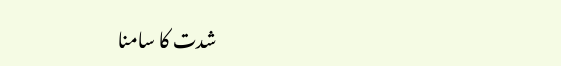شدت کا سامنا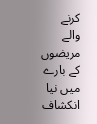کرنے والے مریضوں کے بارے میں نیا انکشاف